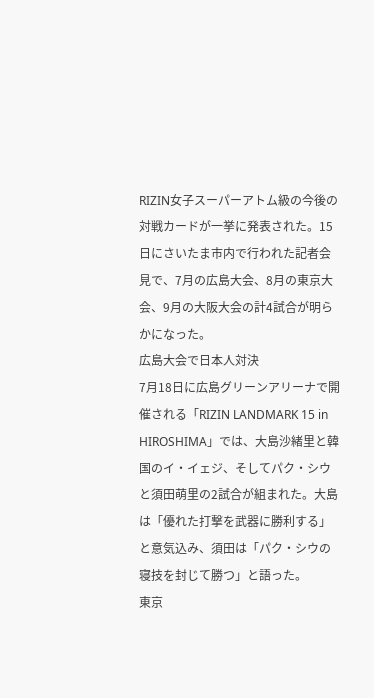RIZIN女子スーパーアトム級の今後の対戦カードが一挙に発表された。15日にさいたま市内で行われた記者会見で、7月の広島大会、8月の東京大会、9月の大阪大会の計4試合が明らかになった。
広島大会で日本人対決
7月18日に広島グリーンアリーナで開催される「RIZIN LANDMARK 15 in HIROSHIMA」では、大島沙緒里と韓国のイ・イェジ、そしてパク・シウと須田萌里の2試合が組まれた。大島は「優れた打撃を武器に勝利する」と意気込み、須田は「パク・シウの寝技を封じて勝つ」と語った。
東京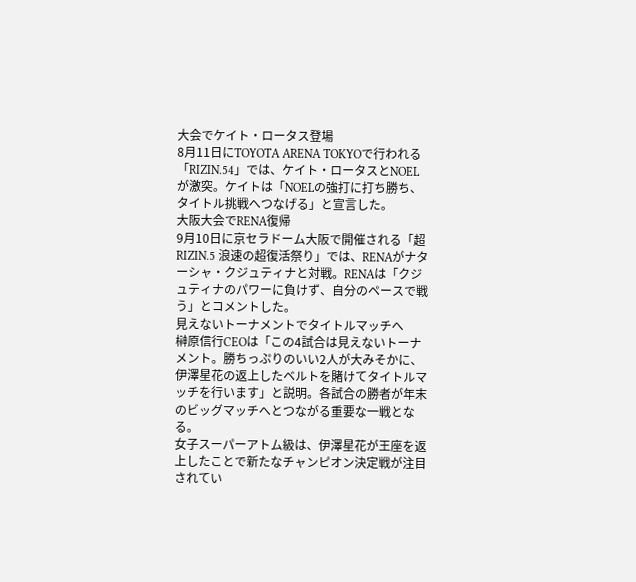大会でケイト・ロータス登場
8月11日にTOYOTA ARENA TOKYOで行われる「RIZIN.54」では、ケイト・ロータスとNOELが激突。ケイトは「NOELの強打に打ち勝ち、タイトル挑戦へつなげる」と宣言した。
大阪大会でRENA復帰
9月10日に京セラドーム大阪で開催される「超RIZIN.5 浪速の超復活祭り」では、RENAがナターシャ・クジュティナと対戦。RENAは「クジュティナのパワーに負けず、自分のペースで戦う」とコメントした。
見えないトーナメントでタイトルマッチへ
榊原信行CEOは「この4試合は見えないトーナメント。勝ちっぷりのいい2人が大みそかに、伊澤星花の返上したベルトを賭けてタイトルマッチを行います」と説明。各試合の勝者が年末のビッグマッチへとつながる重要な一戦となる。
女子スーパーアトム級は、伊澤星花が王座を返上したことで新たなチャンピオン決定戦が注目されてい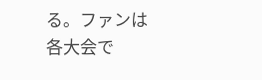る。ファンは各大会で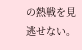の熱戦を見逃せない。